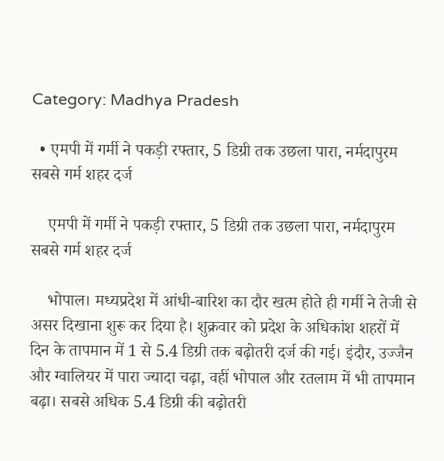Category: Madhya Pradesh

  • एमपी में गर्मी ने पकड़ी रफ्तार, 5 डिग्री तक उछला पारा, नर्मदापुरम सबसे गर्म शहर दर्ज

    एमपी में गर्मी ने पकड़ी रफ्तार, 5 डिग्री तक उछला पारा, नर्मदापुरम सबसे गर्म शहर दर्ज

    भोपाल। मध्यप्रदेश में आंधी-बारिश का दौर खत्म होते ही गर्मी ने तेजी से असर दिखाना शुरू कर दिया है। शुक्रवार को प्रदेश के अधिकांश शहरों में दिन के तापमान में 1 से 5.4 डिग्री तक बढ़ोतरी दर्ज की गई। इंदौर, उज्जैन और ग्वालियर में पारा ज्यादा चढ़ा, वहीं भोपाल और रतलाम में भी तापमान बढ़ा। सबसे अधिक 5.4 डिग्री की बढ़ोतरी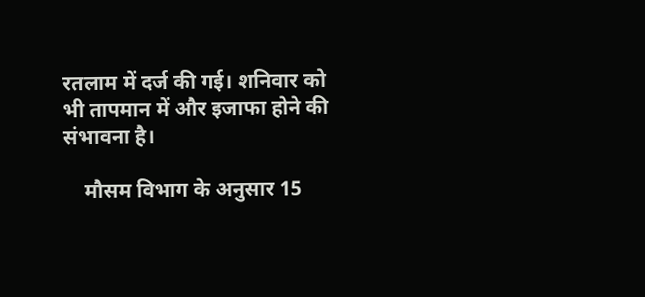रतलाम में दर्ज की गई। शनिवार को भी तापमान में और इजाफा होने की संभावना है।

    मौसम विभाग के अनुसार 15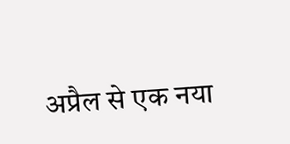अप्रैल से एक नया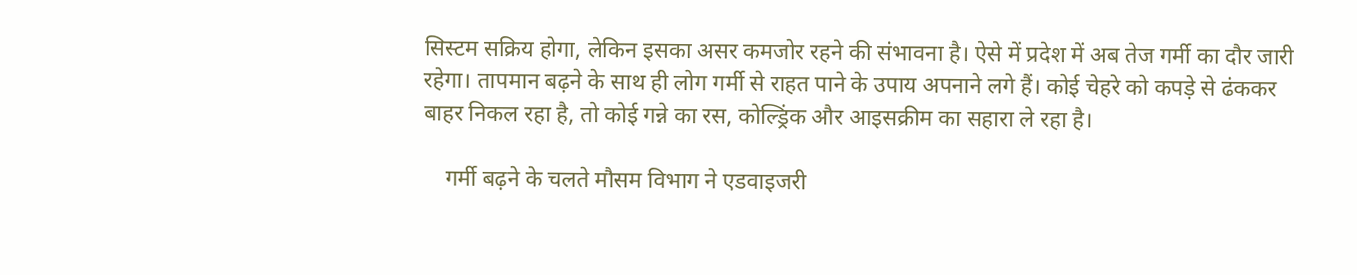सिस्टम सक्रिय होगा, लेकिन इसका असर कमजोर रहने की संभावना है। ऐसे में प्रदेश में अब तेज गर्मी का दौर जारी रहेगा। तापमान बढ़ने के साथ ही लोग गर्मी से राहत पाने के उपाय अपनाने लगे हैं। कोई चेहरे को कपड़े से ढंककर बाहर निकल रहा है, तो कोई गन्ने का रस, कोल्ड्रिंक और आइसक्रीम का सहारा ले रहा है।

    गर्मी बढ़ने के चलते मौसम विभाग ने एडवाइजरी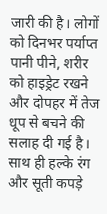जारी की है। लोगों को दिनभर पर्याप्त पानी पीने, शरीर को हाइड्रेट रखने और दोपहर में तेज धूप से बचने की सलाह दी गई है। साथ ही हल्के रंग और सूती कपड़े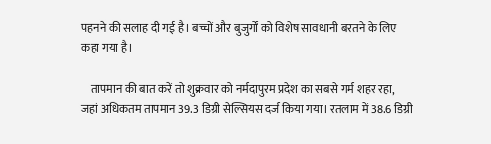पहनने की सलाह दी गई है। बच्चों और बुजुर्गों को विशेष सावधानी बरतने के लिए कहा गया है।

    तापमान की बात करें तो शुक्रवार को नर्मदापुरम प्रदेश का सबसे गर्म शहर रहा, जहां अधिकतम तापमान 39.3 डिग्री सेल्सियस दर्ज किया गया। रतलाम में 38.6 डिग्री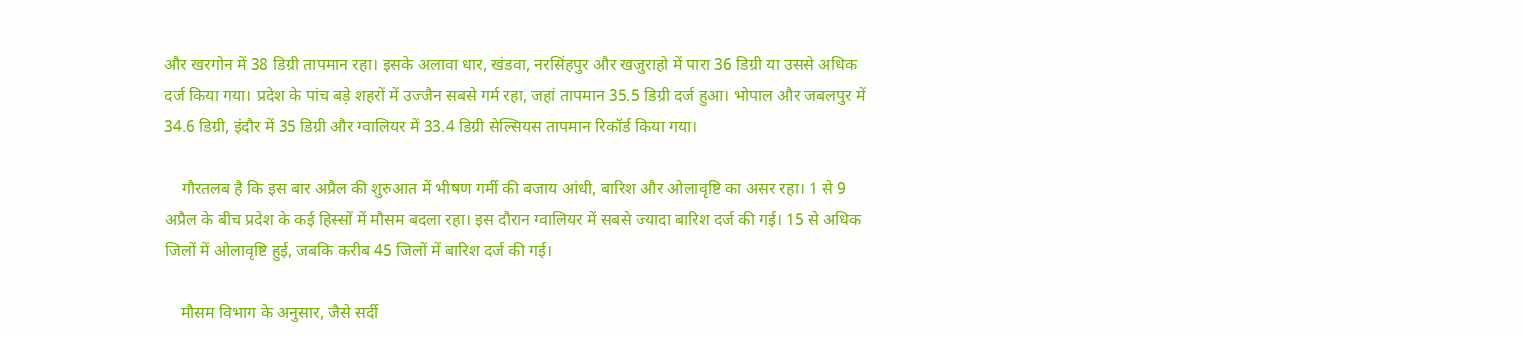और खरगोन में 38 डिग्री तापमान रहा। इसके अलावा धार, खंडवा, नरसिंहपुर और खजुराहो में पारा 36 डिग्री या उससे अधिक दर्ज किया गया। प्रदेश के पांच बड़े शहरों में उज्जैन सबसे गर्म रहा, जहां तापमान 35.5 डिग्री दर्ज हुआ। भोपाल और जबलपुर में 34.6 डिग्री, इंदौर में 35 डिग्री और ग्वालियर में 33.4 डिग्री सेल्सियस तापमान रिकॉर्ड किया गया।

    गौरतलब है कि इस बार अप्रैल की शुरुआत में भीषण गर्मी की बजाय आंधी, बारिश और ओलावृष्टि का असर रहा। 1 से 9 अप्रैल के बीच प्रदेश के कई हिस्सों में मौसम बदला रहा। इस दौरान ग्वालियर में सबसे ज्यादा बारिश दर्ज की गई। 15 से अधिक जिलों में ओलावृष्टि हुई, जबकि करीब 45 जिलों में बारिश दर्ज की गई।

    मौसम विभाग के अनुसार, जैसे सर्दी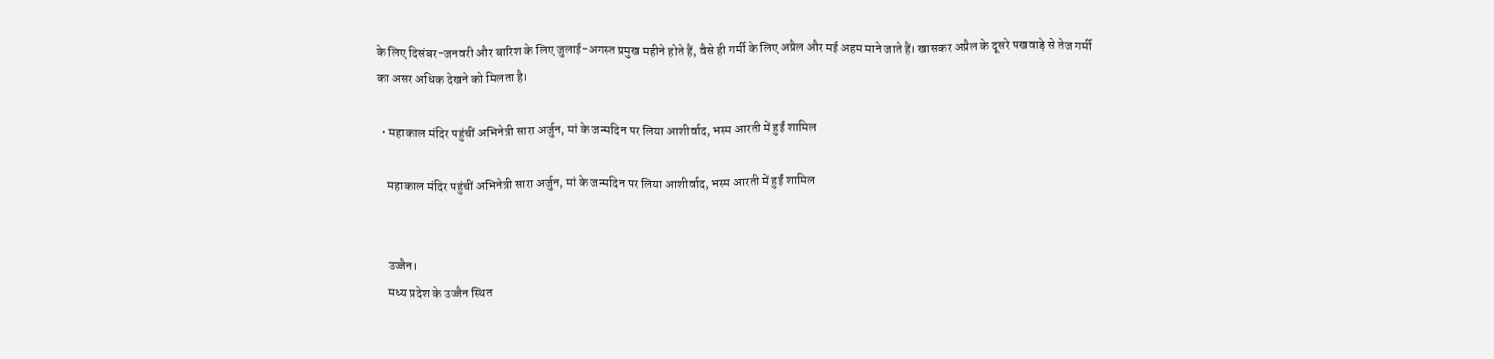के लिए दिसंबर-जनवरी और बारिश के लिए जुलाई-अगस्त प्रमुख महीने होते हैं, वैसे ही गर्मी के लिए अप्रैल और मई अहम माने जाते हैं। खासकर अप्रैल के दूसरे पखवाड़े से तेज गर्मी का असर अधिक देखने को मिलता है।

  • महाकाल मंदिर पहुंचीं अभिनेत्री सारा अर्जुन, मां के जन्मदिन पर लिया आशीर्वाद, भस्म आरती में हुईं शामिल

    महाकाल मंदिर पहुंचीं अभिनेत्री सारा अर्जुन, मां के जन्मदिन पर लिया आशीर्वाद, भस्म आरती में हुईं शामिल


    उज्जैन।
    मध्य प्रदेश के उज्जैन स्थित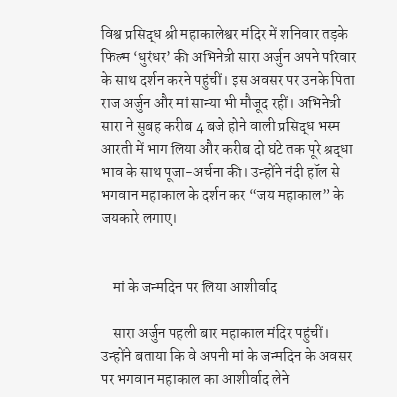विश्व प्रसिद्ध श्री महाकालेश्वर मंदिर में शनिवार तड़के फिल्म ‘धुरंधर’ की अभिनेत्री सारा अर्जुन अपने परिवार के साथ दर्शन करने पहुंचीं। इस अवसर पर उनके पिता राज अर्जुन और मां सान्या भी मौजूद रहीं। अभिनेत्री सारा ने सुबह करीब 4 बजे होने वाली प्रसिद्ध भस्म आरती में भाग लिया और करीब दो घंटे तक पूरे श्रद्धा भाव के साथ पूजा-अर्चना की। उन्होंने नंदी हॉल से भगवान महाकाल के दर्शन कर “जय महाकाल” के जयकारे लगाए।


    मां के जन्मदिन पर लिया आशीर्वाद

    सारा अर्जुन पहली बार महाकाल मंदिर पहुंचीं। उन्होंने बताया कि वे अपनी मां के जन्मदिन के अवसर पर भगवान महाकाल का आशीर्वाद लेने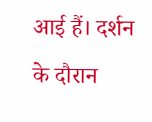आई हैं। दर्शन के दौरान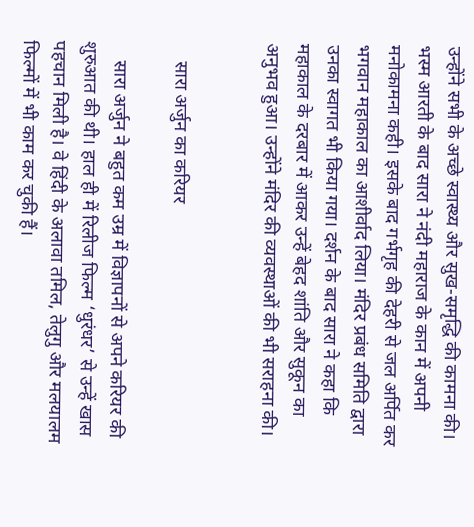उन्होंने सभी के अच्छे स्वास्थ्य और सुख-समृद्धि की कामना की। भस्म आरती के बाद सारा ने नंदी महाराज के कान में अपनी मनोकामना कही। इसके बाद गर्भगृह की देहरी से जल अर्पित कर भगवान महाकाल का आशीर्वाद लिया। मंदिर प्रबंध समिति द्वारा उनका स्वागत भी किया गया। दर्शन के बाद सारा ने कहा कि महाकाल के दरबार में आकर उन्हें बेहद शांति और सुकून का अनुभव हुआ। उन्होंने मंदिर की व्यवस्थाओं की भी सराहना की।


    सारा अर्जुन का करियर

    सारा अर्जुन ने बहुत कम उम्र में विज्ञापनों से अपने करियर की शुरुआत की थी। हाल ही में रिलीज फिल्म ‘धुरंधर’ से उन्हें खास पहचान मिली है। वे हिंदी के अलावा तमिल, तेलुगु और मलयालम फिल्मों में भी काम कर चुकी हैं।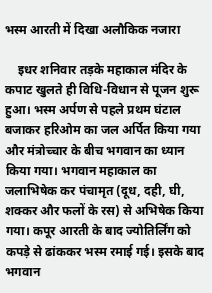भस्म आरती में दिखा अलौकिक नजारा

    इधर शनिवार तड़के महाकाल मंदिर के कपाट खुलते ही विधि-विधान से पूजन शुरू हुआ। भस्म अर्पण से पहले प्रथम घंटाल बजाकर हरिओम का जल अर्पित किया गया और मंत्रोच्चार के बीच भगवान का ध्यान किया गया। भगवान महाकाल का जलाभिषेक कर पंचामृत (दूध, दही, घी, शक्कर और फलों के रस) से अभिषेक किया गया। कपूर आरती के बाद ज्योतिर्लिंग को कपड़े से ढांककर भस्म रमाई गई। इसके बाद भगवान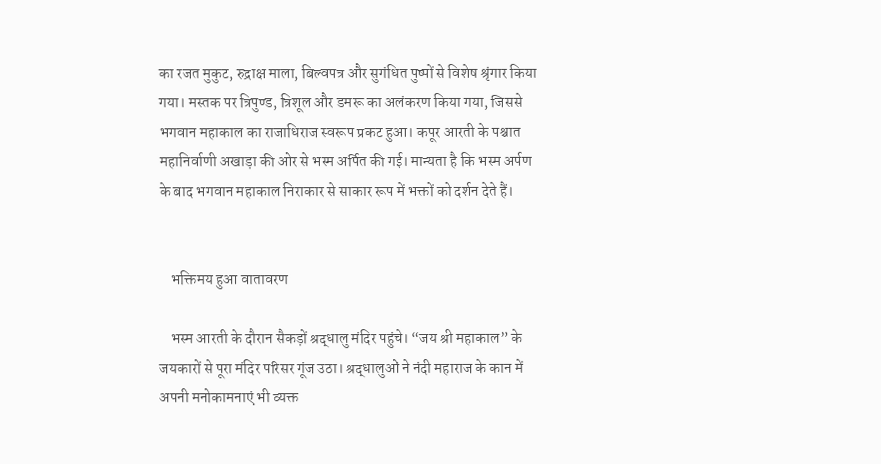का रजत मुकुट, रुद्राक्ष माला, बिल्वपत्र और सुगंधित पुष्पों से विशेष श्रृंगार किया गया। मस्तक पर त्रिपुण्ड, त्रिशूल और डमरू का अलंकरण किया गया, जिससे भगवान महाकाल का राजाधिराज स्वरूप प्रकट हुआ। कपूर आरती के पश्चात महानिर्वाणी अखाड़ा की ओर से भस्म अर्पित की गई। मान्यता है कि भस्म अर्पण के बाद भगवान महाकाल निराकार से साकार रूप में भक्तों को दर्शन देते हैं।


    भक्तिमय हुआ वातावरण

    भस्म आरती के दौरान सैकड़ों श्रद्धालु मंदिर पहुंचे। “जय श्री महाकाल” के जयकारों से पूरा मंदिर परिसर गूंज उठा। श्रद्धालुओं ने नंदी महाराज के कान में अपनी मनोकामनाएं भी व्यक्त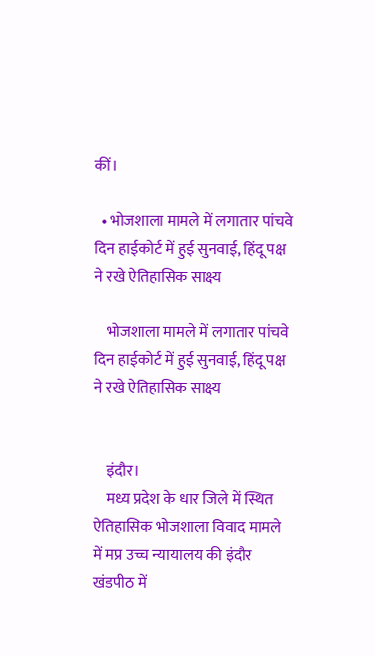कीं।

  • भोजशाला मामले में लगातार पांचवे दिन हाईकोर्ट में हुई सुनवाई, हिंदू पक्ष ने रखे ऐतिहासिक साक्ष्य

    भोजशाला मामले में लगातार पांचवे दिन हाईकोर्ट में हुई सुनवाई, हिंदू पक्ष ने रखे ऐतिहासिक साक्ष्य


    इंदौर।
    मध्य प्रदेश के धार जिले में स्थित ऐतिहासिक भोजशाला विवाद मामले में मप्र उच्च न्यायालय की इंदौर खंडपीठ में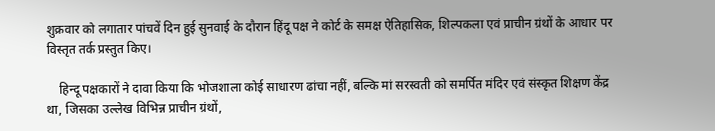शुक्रवार को लगातार पांचवें दिन हुई सुनवाई के दौरान हिंदू पक्ष ने कोर्ट के समक्ष ऐतिहासिक, शिल्पकला एवं प्राचीन ग्रंथों के आधार पर विस्तृत तर्क प्रस्तुत किए।

    हिन्दू पक्षकारों ने दावा किया कि भोजशाला कोई साधारण ढांचा नहीं, बल्कि मां सरस्वती को समर्पित मंदिर एवं संस्कृत शिक्षण केंद्र था, जिसका उल्लेख विभिन्न प्राचीन ग्रंथों,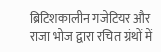ब्रिटिशकालीन गजेटियर और राजा भोज द्वारा रचित ग्रंथों में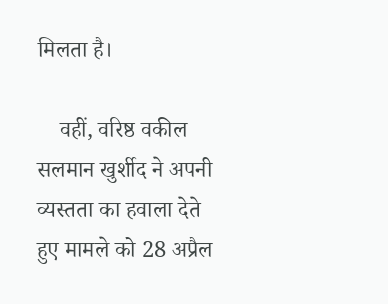मिलता है।

    वहीं, वरिष्ठ वकील सलमान खुर्शीद ने अपनी व्यस्तता का हवाला देते हुए मामले को 28 अप्रैल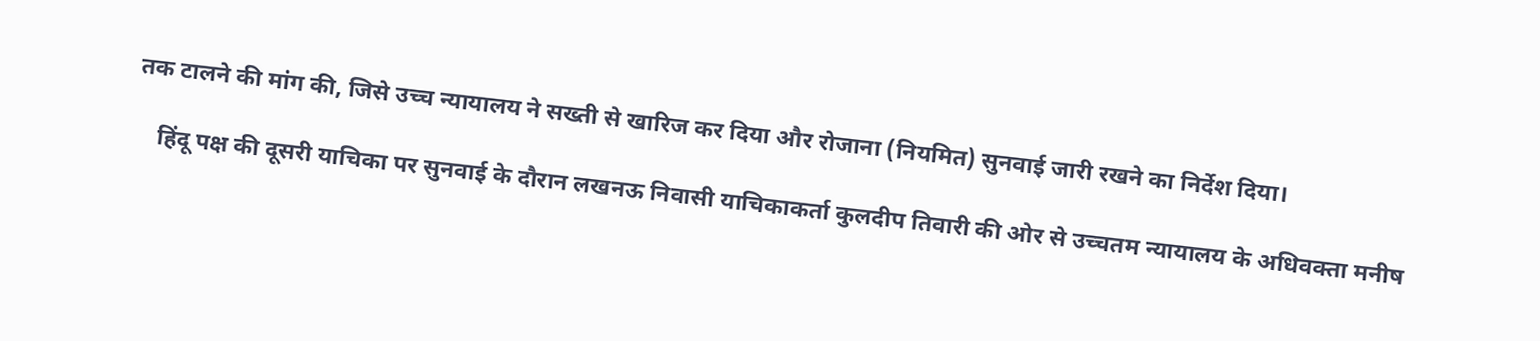तक टालने की मांग की, जिसे उच्च न्यायालय ने सख्ती से खारिज कर दिया और रोजाना (नियमित) सुनवाई जारी रखने का निर्देश दिया।

    हिंदू पक्ष की दूसरी याचिका पर सुनवाई के दौरान लखनऊ निवासी याचिकाकर्ता कुलदीप तिवारी की ओर से उच्चतम न्यायालय के अधिवक्ता मनीष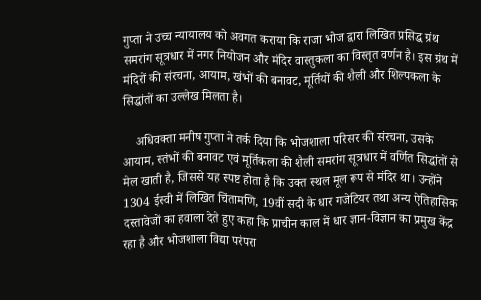गुप्ता ने उच्च न्यायालय को अवगत कराया कि राजा भोज द्वारा लिखित प्रसिद्ध ग्रंथ समरांग सूत्रधार में नगर नियोजन और मंदिर वास्तुकला का विस्तृत वर्णन है। इस ग्रंथ में मंदिरों की संरचना, आयाम, खंभों की बनावट, मूर्तियों की शैली और शिल्पकला के सिद्धांतों का उल्लेख मिलता है।

    अधिवक्ता मनीष गुप्ता ने तर्क दिया कि भोजशाला परिसर की संरचना, उसके आयाम, स्तंभों की बनावट एवं मूर्तिकला की शैली समरांग सूत्रधार में वर्णित सिद्धांतों से मेल खाती है, जिससे यह स्पष्ट होता है कि उक्त स्थल मूल रूप से मंदिर था। उन्होंने 1304 ईस्वी में लिखित चिंतामणि, 19वीं सदी के धार गजेटियर तथा अन्य ऐतिहासिक दस्तावेजों का हवाला देते हुए कहा कि प्राचीन काल में धार ज्ञान-विज्ञान का प्रमुख केंद्र रहा है और भोजशाला विद्या परंपरा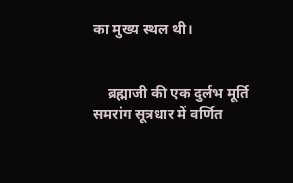का मुख्य स्थल थी।


    ब्रह्माजी की एक दुर्लभ मूर्ति समरांग सूत्रधार में वर्णित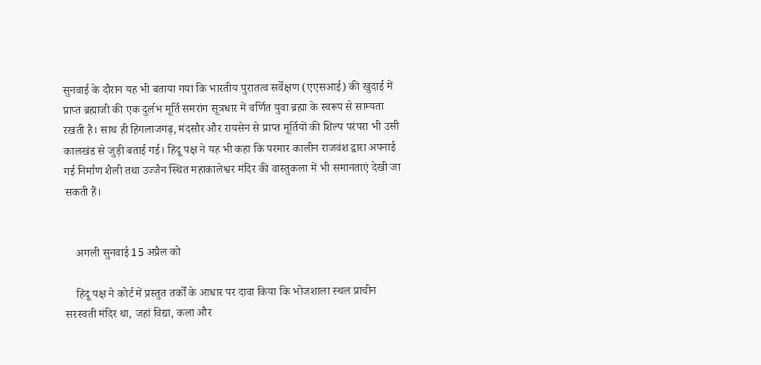सुनवाई के दौरान यह भी बताया गया कि भारतीय पुरातत्व सर्वेक्षण (एएसआई) की खुदाई में प्राप्त ब्रह्माजी की एक दुर्लभ मूर्ति समरांग सूत्रधार में वर्णित युवा ब्रह्मा के स्वरूप से साम्यता रखती है। साथ ही हिंगलाजगढ़, मंदसौर और रायसेन से प्राप्त मूर्तियों की शिल्प परंपरा भी उसी कालखंड से जुड़ी बताई गई। हिंदू पक्ष ने यह भी कहा कि परमार कालीन राजवंश द्वारा अपनाई गई निर्माण शैली तथा उज्जैन स्थित महाकालेश्वर मंदिर की वास्तुकला में भी समानताएं देखी जा सकती हैं।


    अगली सुनवाई 15 अप्रैल को

    हिंदू पक्ष ने कोर्ट में प्रस्तुत तर्कों के आधार पर दावा किया कि भोजशाला स्थल प्राचीन सरस्वती मंदिर था, जहां विद्या, कला और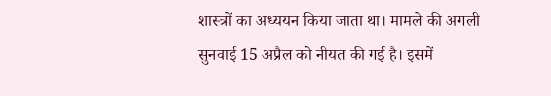शास्त्रों का अध्ययन किया जाता था। मामले की अगली सुनवाई 15 अप्रैल को नीयत की गई है। इसमें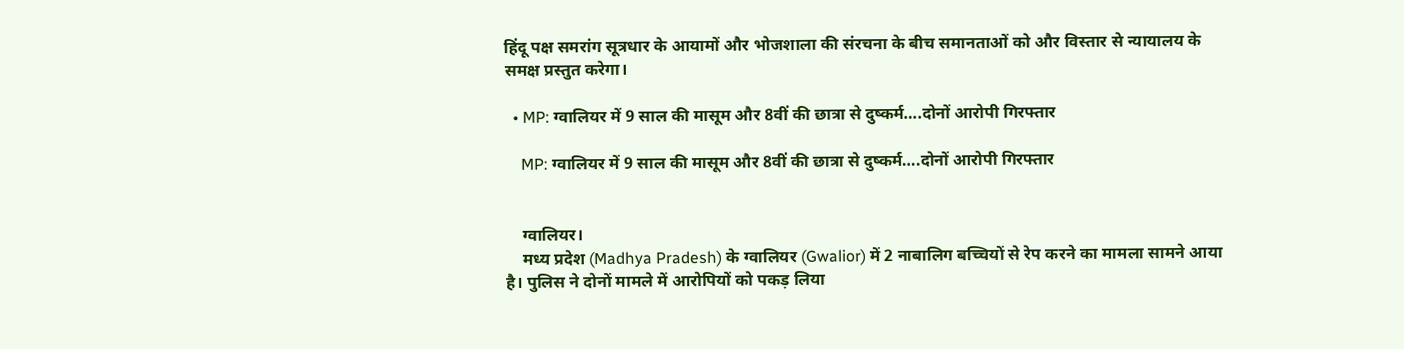हिंदू पक्ष समरांग सूत्रधार के आयामों और भोजशाला की संरचना के बीच समानताओं को और विस्तार से न्यायालय के समक्ष प्रस्तुत करेगा।

  • MP: ग्वालियर में 9 साल की मासूम और 8वीं की छात्रा से दुष्कर्म….दोनों आरोपी गिरफ्तार

    MP: ग्वालियर में 9 साल की मासूम और 8वीं की छात्रा से दुष्कर्म….दोनों आरोपी गिरफ्तार


    ग्वालियर।
    मध्य प्रदेश (Madhya Pradesh) के ग्वालियर (Gwalior) में 2 नाबालिग बच्चियों से रेप करने का मामला सामने आया है। पुलिस ने दोनों मामले में आरोपियों को पकड़ लिया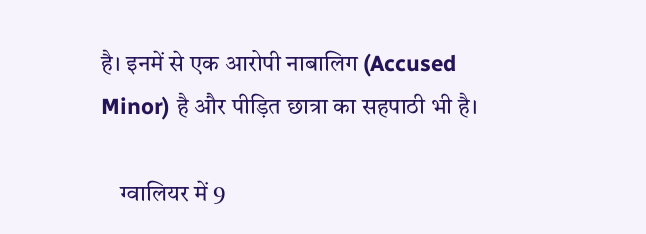है। इनमें से एक आरोपी नाबालिग (Accused Minor) है और पीड़ित छात्रा का सहपाठी भी है।

    ग्वालियर में 9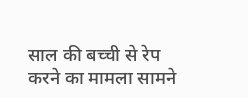साल की बच्ची से रेप करने का मामला सामने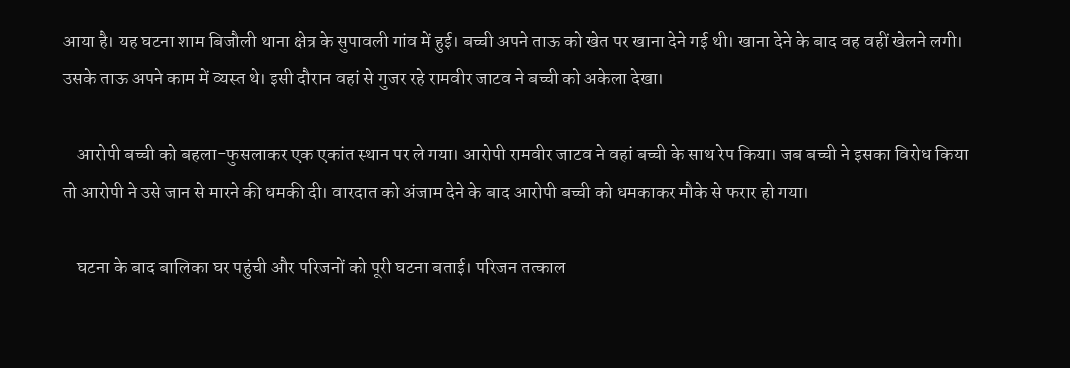आया है। यह घटना शाम बिजौली थाना क्षेत्र के सुपावली गांव में हुई। बच्ची अपने ताऊ को खेत पर खाना देने गई थी। खाना देने के बाद वह वहीं खेलने लगी। उसके ताऊ अपने काम में व्यस्त थे। इसी दौरान वहां से गुजर रहे रामवीर जाटव ने बच्ची को अकेला देखा।

    आरोपी बच्ची को बहला-फुसलाकर एक एकांत स्थान पर ले गया। आरोपी रामवीर जाटव ने वहां बच्ची के साथ रेप किया। जब बच्ची ने इसका विरोध किया तो आरोपी ने उसे जान से मारने की धमकी दी। वारदात को अंजाम देने के बाद आरोपी बच्ची को धमकाकर मौके से फरार हो गया।

    घटना के बाद बालिका घर पहुंची और परिजनों को पूरी घटना बताई। परिजन तत्काल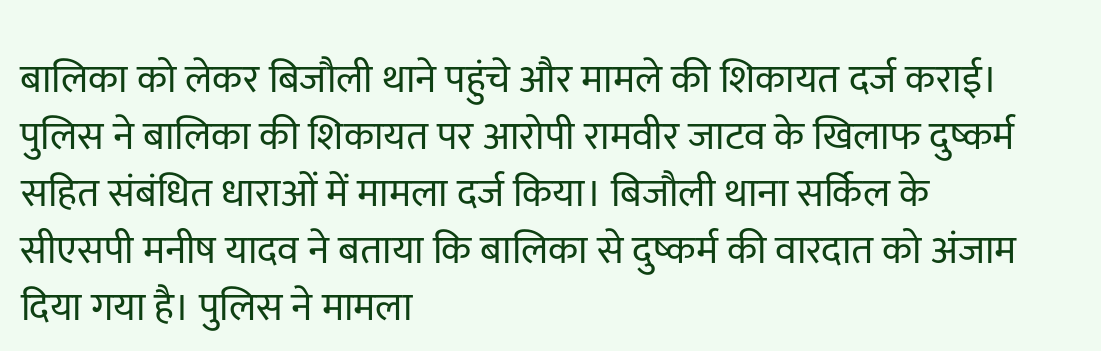बालिका को लेकर बिजौली थाने पहुंचे और मामले की शिकायत दर्ज कराई। पुलिस ने बालिका की शिकायत पर आरोपी रामवीर जाटव के खिलाफ दुष्कर्म सहित संबंधित धाराओं में मामला दर्ज किया। बिजौली थाना सर्किल के सीएसपी मनीष यादव ने बताया कि बालिका से दुष्कर्म की वारदात को अंजाम दिया गया है। पुलिस ने मामला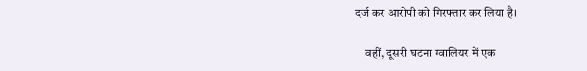दर्ज कर आरोपी को गिरफ्तार कर लिया है।

    वहीं, दूसरी घटना ग्वालियर में एक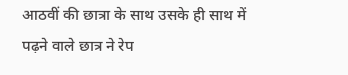आठवीं की छात्रा के साथ उसके ही साथ में पढ़ने वाले छात्र ने रेप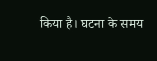किया है। घटना के समय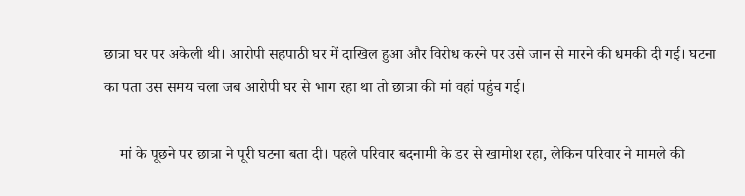छात्रा घर पर अकेली थी। आरोपी सहपाठी घर में दाखिल हुआ और विरोध करने पर उसे जान से मारने की धमकी दी गई। घटना का पता उस समय चला जब आरोपी घर से भाग रहा था तो छात्रा की मां वहां पहुंच गई।

    मां के पूछने पर छात्रा ने पूरी घटना बता दी। पहले परिवार बदनामी के डर से खामोश रहा, लेकिन परिवार ने मामले की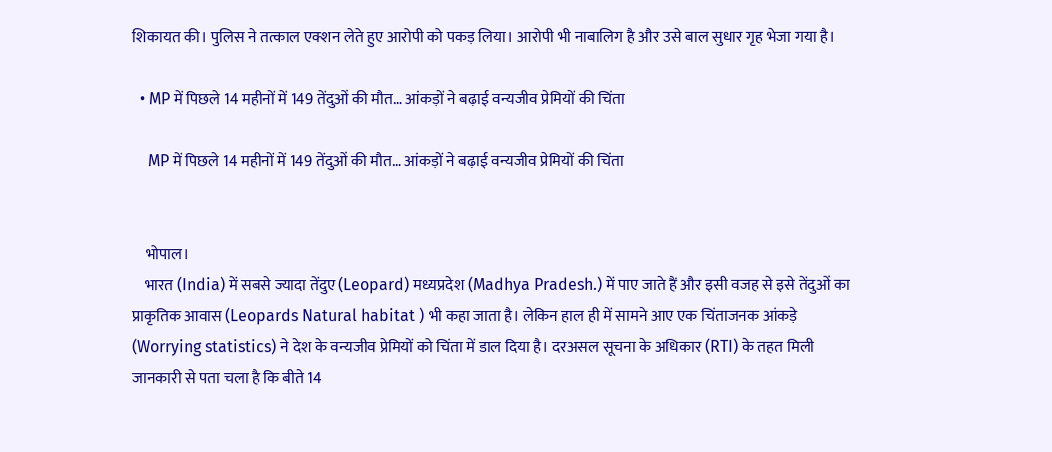शिकायत की। पुलिस ने तत्काल एक्शन लेते हुए आरोपी को पकड़ लिया। आरोपी भी नाबालिग है और उसे बाल सुधार गृह भेजा गया है।

  • MP में पिछले 14 महीनों में 149 तेंदुओं की मौत… आंकड़ों ने बढ़ाई वन्यजीव प्रेमियों की चिंता

    MP में पिछले 14 महीनों में 149 तेंदुओं की मौत… आंकड़ों ने बढ़ाई वन्यजीव प्रेमियों की चिंता


    भोपाल।
    भारत (India) में सबसे ज्यादा तेंदुए (Leopard) मध्यप्रदेश (Madhya Pradesh.) में पाए जाते हैं और इसी वजह से इसे तेंदुओं का प्राकृतिक आवास (Leopards Natural habitat ) भी कहा जाता है। लेकिन हाल ही में सामने आए एक चिंताजनक आंकड़े (Worrying statistics) ने देश के वन्यजीव प्रेमियों को चिंता में डाल दिया है। दरअसल सूचना के अधिकार (RTI) के तहत मिली जानकारी से पता चला है कि बीते 14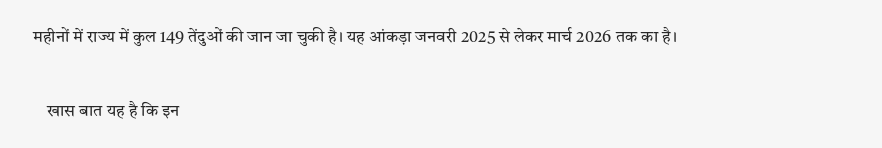महीनों में राज्य में कुल 149 तेंदुओं की जान जा चुकी है। यह आंकड़ा जनवरी 2025 से लेकर मार्च 2026 तक का है।

    खास बात यह है कि इन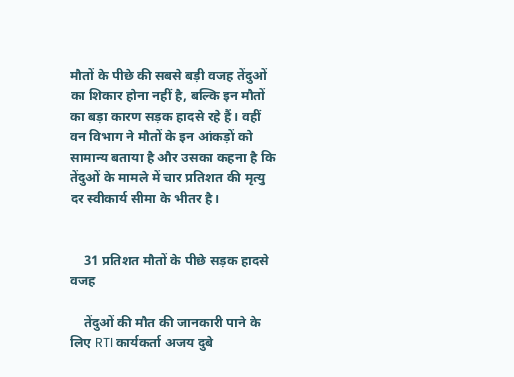मौतों के पीछे की सबसे बड़ी वजह तेंदुओं का शिकार होना नहीं है, बल्कि इन मौतों का बड़ा कारण सड़क हादसे रहे हैं। वहीं वन विभाग ने मौतों के इन आंकड़ों को सामान्य बताया है और उसका कहना है कि तेंदुओं के मामले में चार प्रतिशत की मृत्यु दर स्वीकार्य सीमा के भीतर है।


    31 प्रतिशत मौतों के पीछे सड़क हादसे वजह

    तेंदुओं की मौत की जानकारी पाने के लिए RTI कार्यकर्ता अजय दुबे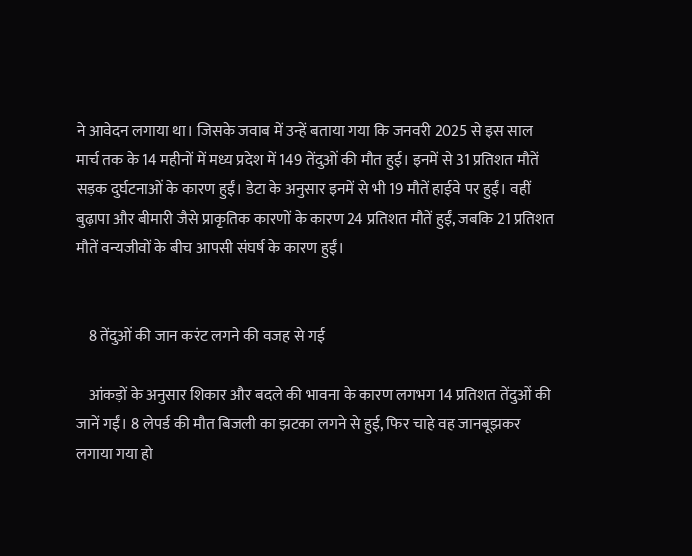ने आवेदन लगाया था। जिसके जवाब में उन्हें बताया गया कि जनवरी 2025 से इस साल मार्च तक के 14 महीनों में मध्य प्रदेश में 149 तेंदुओं की मौत हुई। इनमें से 31 प्रतिशत मौतें सड़क दुर्घटनाओं के कारण हुईं। डेटा के अनुसार इनमें से भी 19 मौतें हाईवे पर हुईं। वहीं बुढ़ापा और बीमारी जैसे प्राकृतिक कारणों के कारण 24 प्रतिशत मौतें हुईं, जबकि 21 प्रतिशत मौतें वन्यजीवों के बीच आपसी संघर्ष के कारण हुईं।


    8 तेंदुओं की जान करंट लगने की वजह से गई

    आंकड़ों के अनुसार शिकार और बदले की भावना के कारण लगभग 14 प्रतिशत तेंदुओं की जानें गईं। 8 लेपर्ड की मौत बिजली का झटका लगने से हुई, फिर चाहे वह जानबूझकर लगाया गया हो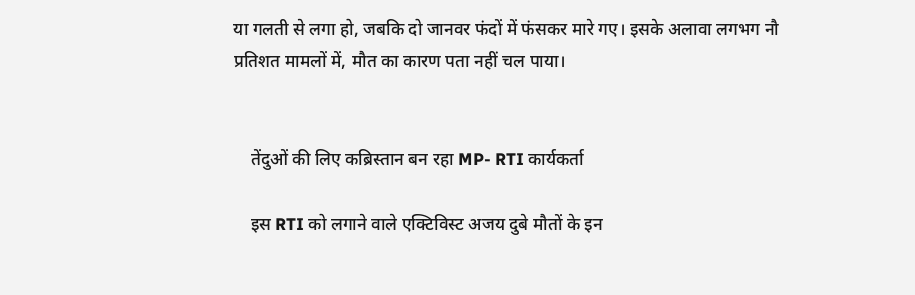या गलती से लगा हो, जबकि दो जानवर फंदों में फंसकर मारे गए। इसके अलावा लगभग नौ प्रतिशत मामलों में, मौत का कारण पता नहीं चल पाया।


    तेंदुओं की लिए कब्रिस्तान बन रहा MP- RTI कार्यकर्ता

    इस RTI को लगाने वाले एक्टिविस्ट अजय दुबे मौतों के इन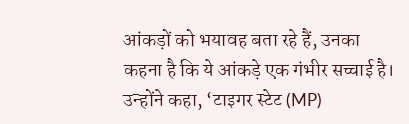आंकड़ों को भयावह बता रहे हैं, उनका कहना है कि ये आंकड़े एक गंभीर सच्चाई है। उन्होंने कहा, ‘टाइगर स्टेट (MP)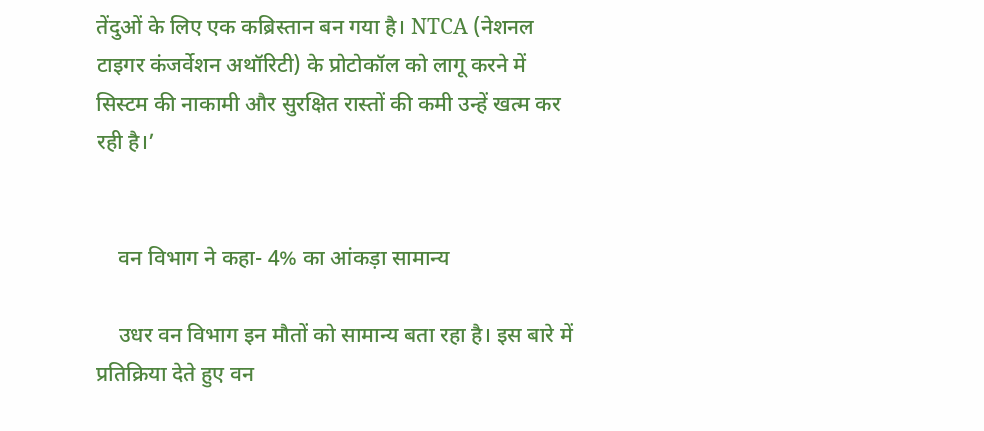तेंदुओं के लिए एक कब्रिस्तान बन गया है। NTCA (नेशनल टाइगर कंजर्वेशन अथॉरिटी) के प्रोटोकॉल को लागू करने में सिस्टम की नाकामी और सुरक्षित रास्तों की कमी उन्हें खत्म कर रही है।’


    वन विभाग ने कहा- 4% का आंकड़ा सामान्य

    उधर वन विभाग इन मौतों को सामान्य बता रहा है। इस बारे में प्रतिक्रिया देते हुए वन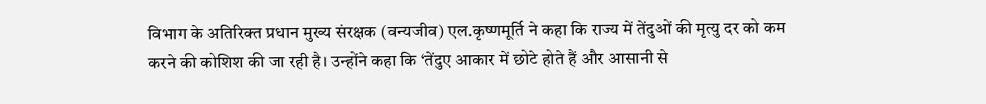विभाग के अतिरिक्त प्रधान मुख्य संरक्षक (वन्यजीव) एल.कृष्णमूर्ति ने कहा कि राज्य में तेंदुओं की मृत्यु दर को कम करने की कोशिश की जा रही है। उन्होंने कहा कि ‘तेंदुए आकार में छोटे होते हैं और आसानी से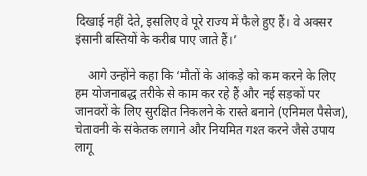दिखाई नहीं देते, इसलिए वे पूरे राज्य में फैले हुए हैं। वे अक्सर इंसानी बस्तियों के करीब पाए जाते हैं।’

    आगे उन्होंने कहा कि ‘मौतों के आंकड़े को कम करने के लिए हम योजनाबद्ध तरीके से काम कर रहे हैं और नई सड़कों पर जानवरों के लिए सुरक्षित निकलने के रास्ते बनाने (एनिमल पैसेज), चेतावनी के संकेतक लगाने और नियमित गश्त करने जैसे उपाय लागू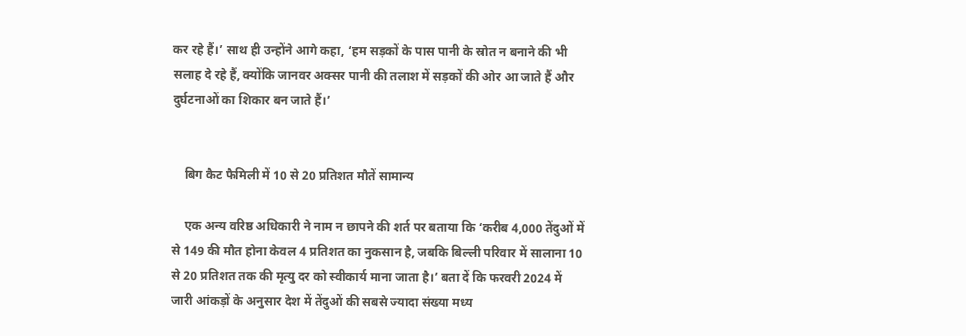कर रहे हैं।’ साथ ही उन्होंने आगे कहा, ‘हम सड़कों के पास पानी के स्रोत न बनाने की भी सलाह दे रहे हैं, क्योंकि जानवर अक्सर पानी की तलाश में सड़कों की ओर आ जाते हैं और दुर्घटनाओं का शिकार बन जाते हैं।’


    बिग कैट फैमिली में 10 से 20 प्रतिशत मौतें सामान्य

    एक अन्य वरिष्ठ अधिकारी ने नाम न छापने की शर्त पर बताया कि ‘करीब 4,000 तेंदुओं में से 149 की मौत होना केवल 4 प्रतिशत का नुकसान है, जबकि बिल्ली परिवार में सालाना 10 से 20 प्रतिशत तक की मृत्यु दर को स्वीकार्य माना जाता है।’ बता दें कि फरवरी 2024 में जारी आंकड़ों के अनुसार देश में तेंदुओं की सबसे ज्यादा संख्या मध्य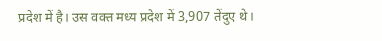प्रदेश में है। उस वक्त मध्य प्रदेश में 3,907 तेंदुए थे।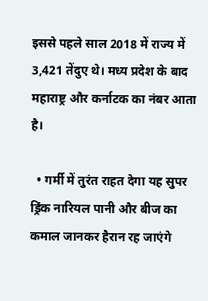इससे पहले साल 2018 में राज्य में 3,421 तेंदुए थे। मध्य प्रदेश के बाद महाराष्ट्र और कर्नाटक का नंबर आता है।

  • गर्मी में तुरंत राहत देगा यह सुपर ड्रिंक नारियल पानी और बीज का कमाल जानकर हैरान रह जाएंगे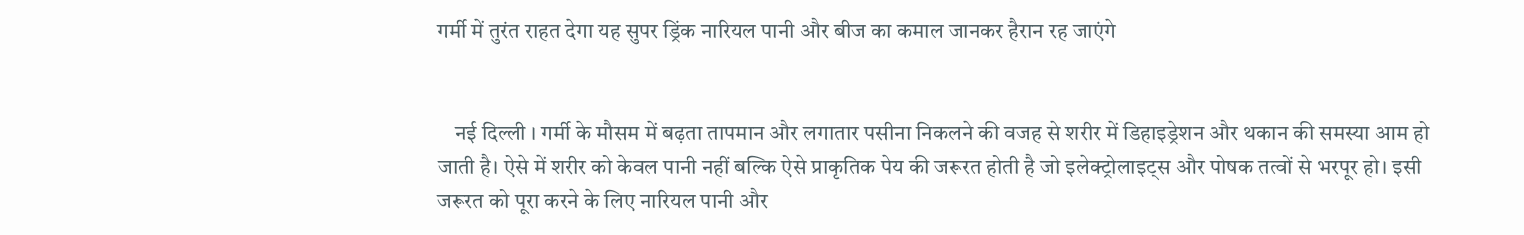गर्मी में तुरंत राहत देगा यह सुपर ड्रिंक नारियल पानी और बीज का कमाल जानकर हैरान रह जाएंगे


    नई दिल्ली । गर्मी के मौसम में बढ़ता तापमान और लगातार पसीना निकलने की वजह से शरीर में डिहाइड्रेशन और थकान की समस्या आम हो जाती है। ऐसे में शरीर को केवल पानी नहीं बल्कि ऐसे प्राकृतिक पेय की जरूरत होती है जो इलेक्ट्रोलाइट्स और पोषक तत्वों से भरपूर हो। इसी जरूरत को पूरा करने के लिए नारियल पानी और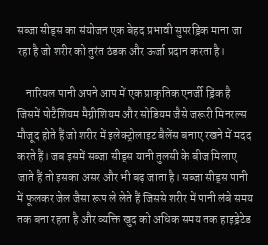सब्जा सीड्स का संयोजन एक बेहद प्रभावी सुपरड्रिंक माना जा रहा है जो शरीर को तुरंत ठंडक और ऊर्जा प्रदान करता है।

    नारियल पानी अपने आप में एक प्राकृतिक एनर्जी ड्रिंक है जिसमें पोटैशियम मैग्नीशियम और सोडियम जैसे जरूरी मिनरल्स मौजूद होते हैं जो शरीर में इलेक्ट्रोलाइट बैलेंस बनाए रखने में मदद करते हैं। जब इसमें सब्जा सीड्स यानी तुलसी के बीज मिलाए जाते हैं तो इसका असर और भी बढ़ जाता है। सब्जा सीड्स पानी में फूलकर जेल जैसा रूप ले लेते हैं जिससे शरीर में पानी लंबे समय तक बना रहता है और व्यक्ति खुद को अधिक समय तक हाइड्रेटेड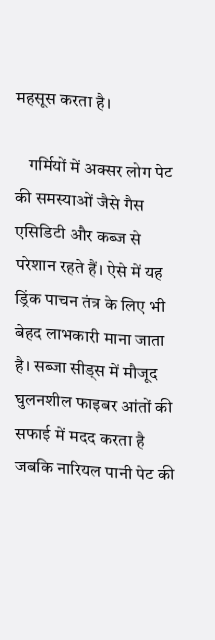महसूस करता है।

    गर्मियों में अक्सर लोग पेट की समस्याओं जैसे गैस एसिडिटी और कब्ज से परेशान रहते हैं। ऐसे में यह ड्रिंक पाचन तंत्र के लिए भी बेहद लाभकारी माना जाता है। सब्जा सीड्स में मौजूद घुलनशील फाइबर आंतों की सफाई में मदद करता है जबकि नारियल पानी पेट की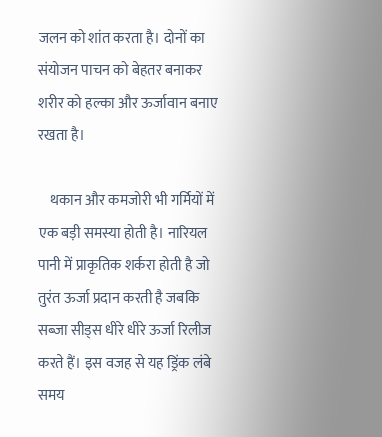जलन को शांत करता है। दोनों का संयोजन पाचन को बेहतर बनाकर शरीर को हल्का और ऊर्जावान बनाए रखता है।

    थकान और कमजोरी भी गर्मियों में एक बड़ी समस्या होती है। नारियल पानी में प्राकृतिक शर्करा होती है जो तुरंत ऊर्जा प्रदान करती है जबकि सब्जा सीड्स धीरे धीरे ऊर्जा रिलीज करते हैं। इस वजह से यह ड्रिंक लंबे समय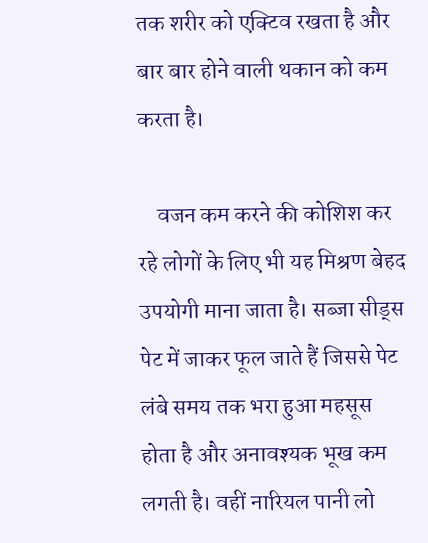तक शरीर को एक्टिव रखता है और बार बार होने वाली थकान को कम करता है।

    वजन कम करने की कोशिश कर रहे लोगों के लिए भी यह मिश्रण बेहद उपयोगी माना जाता है। सब्जा सीड्स पेट में जाकर फूल जाते हैं जिससे पेट लंबे समय तक भरा हुआ महसूस होता है और अनावश्यक भूख कम लगती है। वहीं नारियल पानी लो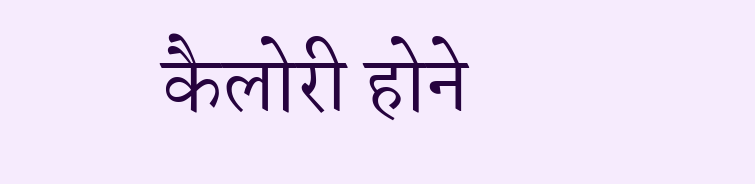कैलोरी होने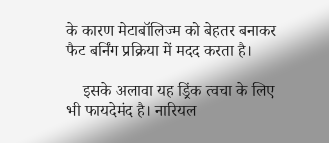के कारण मेटाबॉलिज्म को बेहतर बनाकर फैट बर्निंग प्रक्रिया में मदद करता है।

    इसके अलावा यह ड्रिंक त्वचा के लिए भी फायदेमंद है। नारियल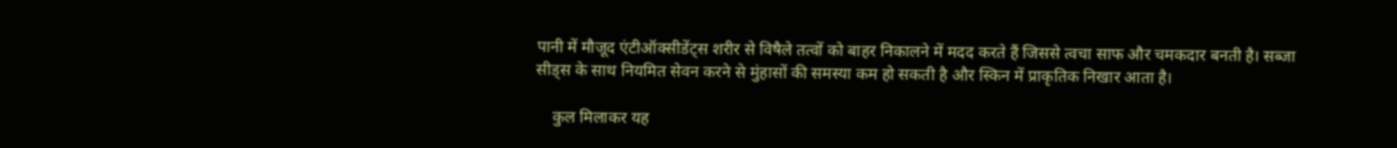पानी में मौजूद एंटीऑक्सीडेंट्स शरीर से विषैले तत्वों को बाहर निकालने में मदद करते हैं जिससे त्वचा साफ और चमकदार बनती है। सब्जा सीड्स के साथ नियमित सेवन करने से मुंहासों की समस्या कम हो सकती है और स्किन में प्राकृतिक निखार आता है।

    कुल मिलाकर यह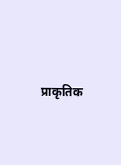प्राकृतिक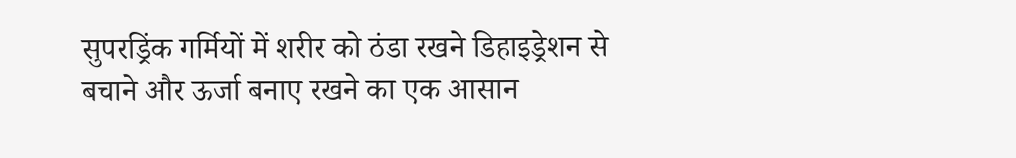सुपरड्रिंक गर्मियों में शरीर को ठंडा रखने डिहाइड्रेशन से बचाने और ऊर्जा बनाए रखने का एक आसान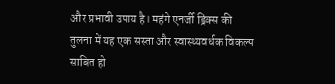और प्रभावी उपाय है। महंगे एनर्जी ड्रिंक्स की तुलना में यह एक सस्ता और स्वास्थ्यवर्धक विकल्प साबित हो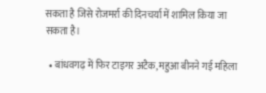सकता है जिसे रोजमर्रा की दिनचर्या में शामिल किया जा सकता है।

  • बांधवगढ़ में फिर टाइगर अटैक, महुआ बीनने गई महिला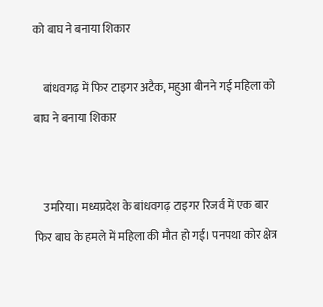को बाघ ने बनाया शिकार

    बांधवगढ़ में फिर टाइगर अटैक, महुआ बीनने गई महिला को बाघ ने बनाया शिकार


    उमरिया। मध्यप्रदेश के बांधवगढ़ टाइगर रिजर्व में एक बार फिर बाघ के हमले में महिला की मौत हो गई। पनपथा कोर क्षेत्र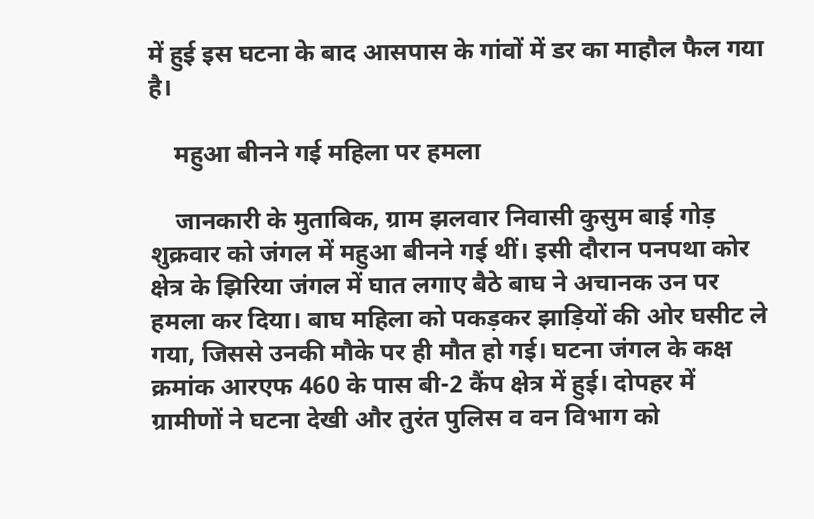में हुई इस घटना के बाद आसपास के गांवों में डर का माहौल फैल गया है।

    महुआ बीनने गई महिला पर हमला

    जानकारी के मुताबिक, ग्राम झलवार निवासी कुसुम बाई गोड़ शुक्रवार को जंगल में महुआ बीनने गई थीं। इसी दौरान पनपथा कोर क्षेत्र के झिरिया जंगल में घात लगाए बैठे बाघ ने अचानक उन पर हमला कर दिया। बाघ महिला को पकड़कर झाड़ियों की ओर घसीट ले गया, जिससे उनकी मौके पर ही मौत हो गई। घटना जंगल के कक्ष क्रमांक आरएफ 460 के पास बी-2 कैंप क्षेत्र में हुई। दोपहर में ग्रामीणों ने घटना देखी और तुरंत पुलिस व वन विभाग को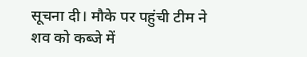सूचना दी। मौके पर पहुंची टीम ने शव को कब्जे में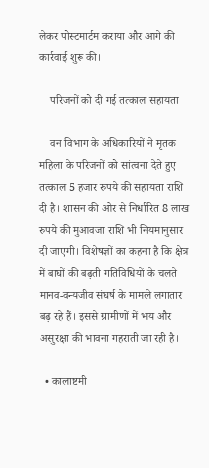लेकर पोस्टमार्टम कराया और आगे की कार्रवाई शुरू की।

    परिजनों को दी गई तत्काल सहायता

    वन विभाग के अधिकारियों ने मृतक महिला के परिजनों को सांत्वना देते हुए तत्काल 5 हजार रुपये की सहायता राशि दी है। शासन की ओर से निर्धारित 8 लाख रुपये की मुआवजा राशि भी नियमानुसार दी जाएगी। विशेषज्ञों का कहना है कि क्षेत्र में बाघों की बढ़ती गतिविधियों के चलते मानव-वन्यजीव संघर्ष के मामले लगातार बढ़ रहे हैं। इससे ग्रामीणों में भय और असुरक्षा की भावना गहराती जा रही है।

  • कालाष्टमी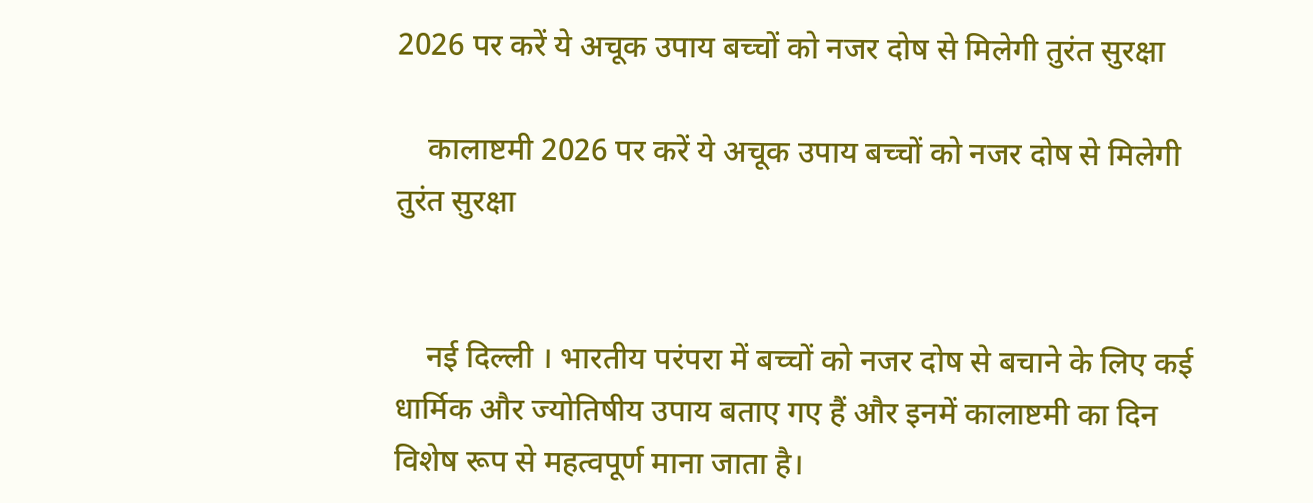2026 पर करें ये अचूक उपाय बच्चों को नजर दोष से मिलेगी तुरंत सुरक्षा

    कालाष्टमी 2026 पर करें ये अचूक उपाय बच्चों को नजर दोष से मिलेगी तुरंत सुरक्षा


    नई दिल्ली । भारतीय परंपरा में बच्चों को नजर दोष से बचाने के लिए कई धार्मिक और ज्योतिषीय उपाय बताए गए हैं और इनमें कालाष्टमी का दिन विशेष रूप से महत्वपूर्ण माना जाता है।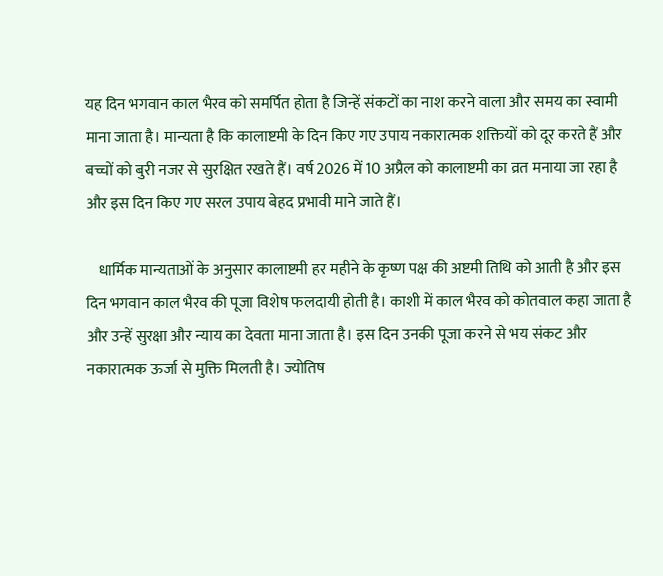यह दिन भगवान काल भैरव को समर्पित होता है जिन्हें संकटों का नाश करने वाला और समय का स्वामी माना जाता है। मान्यता है कि कालाष्टमी के दिन किए गए उपाय नकारात्मक शक्तियों को दूर करते हैं और बच्चों को बुरी नजर से सुरक्षित रखते हैं। वर्ष 2026 में 10 अप्रैल को कालाष्टमी का व्रत मनाया जा रहा है और इस दिन किए गए सरल उपाय बेहद प्रभावी माने जाते हैं।

    धार्मिक मान्यताओं के अनुसार कालाष्टमी हर महीने के कृष्ण पक्ष की अष्टमी तिथि को आती है और इस दिन भगवान काल भैरव की पूजा विशेष फलदायी होती है। काशी में काल भैरव को कोतवाल कहा जाता है और उन्हें सुरक्षा और न्याय का देवता माना जाता है। इस दिन उनकी पूजा करने से भय संकट और नकारात्मक ऊर्जा से मुक्ति मिलती है। ज्योतिष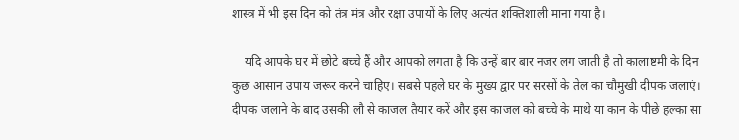शास्त्र में भी इस दिन को तंत्र मंत्र और रक्षा उपायों के लिए अत्यंत शक्तिशाली माना गया है।

    यदि आपके घर में छोटे बच्चे हैं और आपको लगता है कि उन्हें बार बार नजर लग जाती है तो कालाष्टमी के दिन कुछ आसान उपाय जरूर करने चाहिए। सबसे पहले घर के मुख्य द्वार पर सरसों के तेल का चौमुखी दीपक जलाएं। दीपक जलाने के बाद उसकी लौ से काजल तैयार करें और इस काजल को बच्चे के माथे या कान के पीछे हल्का सा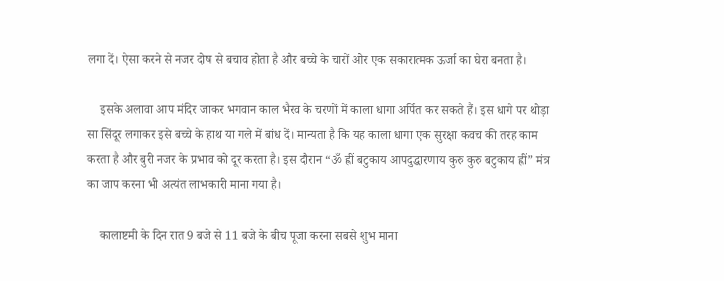लगा दें। ऐसा करने से नजर दोष से बचाव होता है और बच्चे के चारों ओर एक सकारात्मक ऊर्जा का घेरा बनता है।

    इसके अलावा आप मंदिर जाकर भगवान काल भैरव के चरणों में काला धागा अर्पित कर सकते हैं। इस धागे पर थोड़ा सा सिंदूर लगाकर इसे बच्चे के हाथ या गले में बांध दें। मान्यता है कि यह काला धागा एक सुरक्षा कवच की तरह काम करता है और बुरी नजर के प्रभाव को दूर करता है। इस दौरान “ॐ ह्रीं बटुकाय आपदुद्धारणाय कुरु कुरु बटुकाय ह्रीं” मंत्र का जाप करना भी अत्यंत लाभकारी माना गया है।

    कालाष्टमी के दिन रात 9 बजे से 11 बजे के बीच पूजा करना सबसे शुभ माना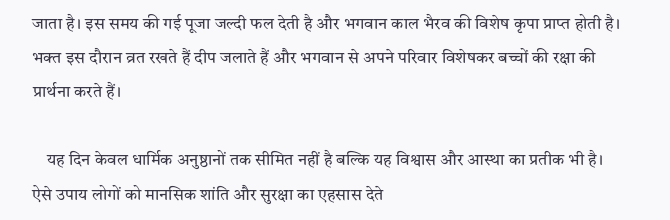जाता है। इस समय की गई पूजा जल्दी फल देती है और भगवान काल भैरव की विशेष कृपा प्राप्त होती है। भक्त इस दौरान व्रत रखते हैं दीप जलाते हैं और भगवान से अपने परिवार विशेषकर बच्चों की रक्षा की प्रार्थना करते हैं।

    यह दिन केवल धार्मिक अनुष्ठानों तक सीमित नहीं है बल्कि यह विश्वास और आस्था का प्रतीक भी है। ऐसे उपाय लोगों को मानसिक शांति और सुरक्षा का एहसास देते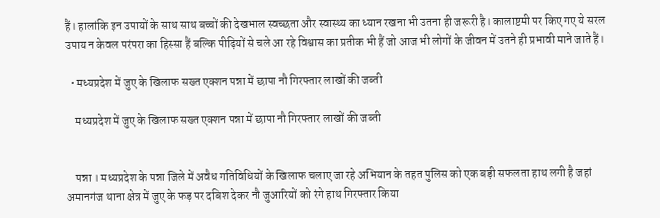हैं। हालांकि इन उपायों के साथ साथ बच्चों की देखभाल स्वच्छता और स्वास्थ्य का ध्यान रखना भी उतना ही जरूरी है। कालाष्टमी पर किए गए ये सरल उपाय न केवल परंपरा का हिस्सा हैं बल्कि पीढ़ियों से चले आ रहे विश्वास का प्रतीक भी हैं जो आज भी लोगों के जीवन में उतने ही प्रभावी माने जाते हैं।

  • मध्यप्रदेश में जुए के खिलाफ सख्त एक्शन पन्ना में छापा नौ गिरफ्तार लाखों की जब्ती

    मध्यप्रदेश में जुए के खिलाफ सख्त एक्शन पन्ना में छापा नौ गिरफ्तार लाखों की जब्ती


    पन्ना । मध्यप्रदेश के पन्ना जिले में अवैध गतिविधियों के खिलाफ चलाए जा रहे अभियान के तहत पुलिस को एक बड़ी सफलता हाथ लगी है जहां अमानगंज थाना क्षेत्र में जुए के फड़ पर दबिश देकर नौ जुआरियों को रंगे हाथ गिरफ्तार किया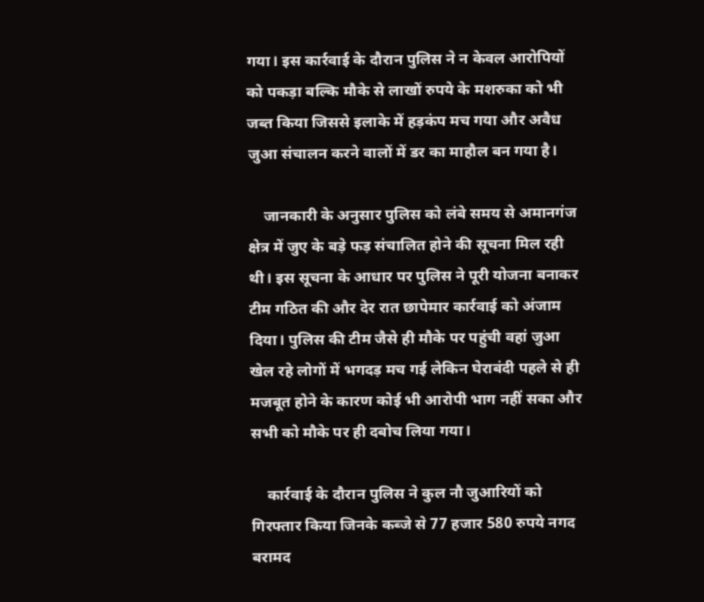गया। इस कार्रवाई के दौरान पुलिस ने न केवल आरोपियों को पकड़ा बल्कि मौके से लाखों रुपये के मशरुका को भी जब्त किया जिससे इलाके में हड़कंप मच गया और अवैध जुआ संचालन करने वालों में डर का माहौल बन गया है।

    जानकारी के अनुसार पुलिस को लंबे समय से अमानगंज क्षेत्र में जुए के बड़े फड़ संचालित होने की सूचना मिल रही थी। इस सूचना के आधार पर पुलिस ने पूरी योजना बनाकर टीम गठित की और देर रात छापेमार कार्रवाई को अंजाम दिया। पुलिस की टीम जैसे ही मौके पर पहुंची वहां जुआ खेल रहे लोगों में भगदड़ मच गई लेकिन घेराबंदी पहले से ही मजबूत होने के कारण कोई भी आरोपी भाग नहीं सका और सभी को मौके पर ही दबोच लिया गया।

    कार्रवाई के दौरान पुलिस ने कुल नौ जुआरियों को गिरफ्तार किया जिनके कब्जे से 77 हजार 580 रुपये नगद बरामद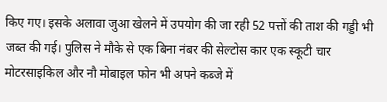किए गए। इसके अलावा जुआ खेलने में उपयोग की जा रही 52 पत्तों की ताश की गड्डी भी जब्त की गई। पुलिस ने मौके से एक बिना नंबर की सेल्टोस कार एक स्कूटी चार मोटरसाइकिल और नौ मोबाइल फोन भी अपने कब्जे में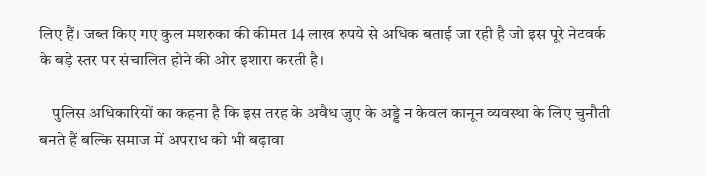लिए हैं। जब्त किए गए कुल मशरुका की कीमत 14 लाख रुपये से अधिक बताई जा रही है जो इस पूरे नेटवर्क के बड़े स्तर पर संचालित होने की ओर इशारा करती है।

    पुलिस अधिकारियों का कहना है कि इस तरह के अवैध जुए के अड्डे न केवल कानून व्यवस्था के लिए चुनौती बनते हैं बल्कि समाज में अपराध को भी बढ़ावा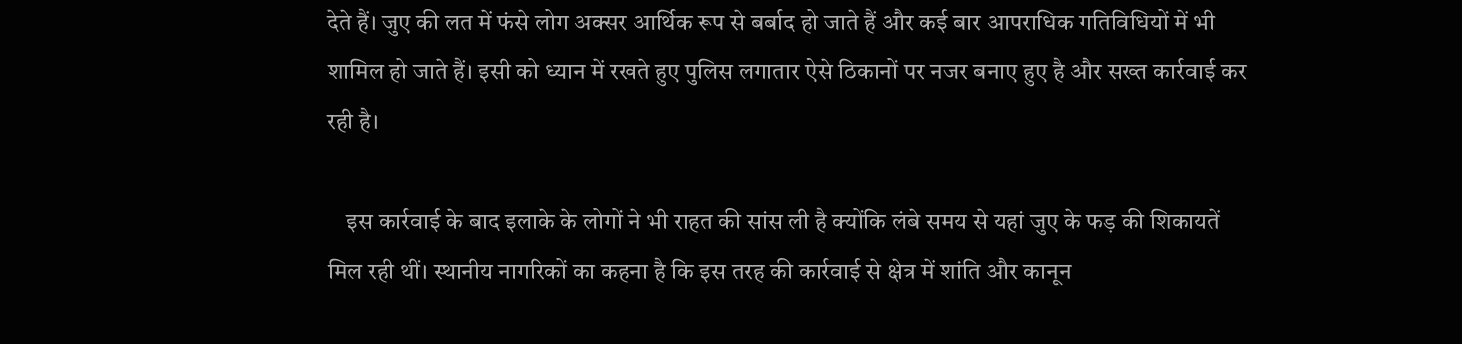देते हैं। जुए की लत में फंसे लोग अक्सर आर्थिक रूप से बर्बाद हो जाते हैं और कई बार आपराधिक गतिविधियों में भी शामिल हो जाते हैं। इसी को ध्यान में रखते हुए पुलिस लगातार ऐसे ठिकानों पर नजर बनाए हुए है और सख्त कार्रवाई कर रही है।

    इस कार्रवाई के बाद इलाके के लोगों ने भी राहत की सांस ली है क्योंकि लंबे समय से यहां जुए के फड़ की शिकायतें मिल रही थीं। स्थानीय नागरिकों का कहना है कि इस तरह की कार्रवाई से क्षेत्र में शांति और कानून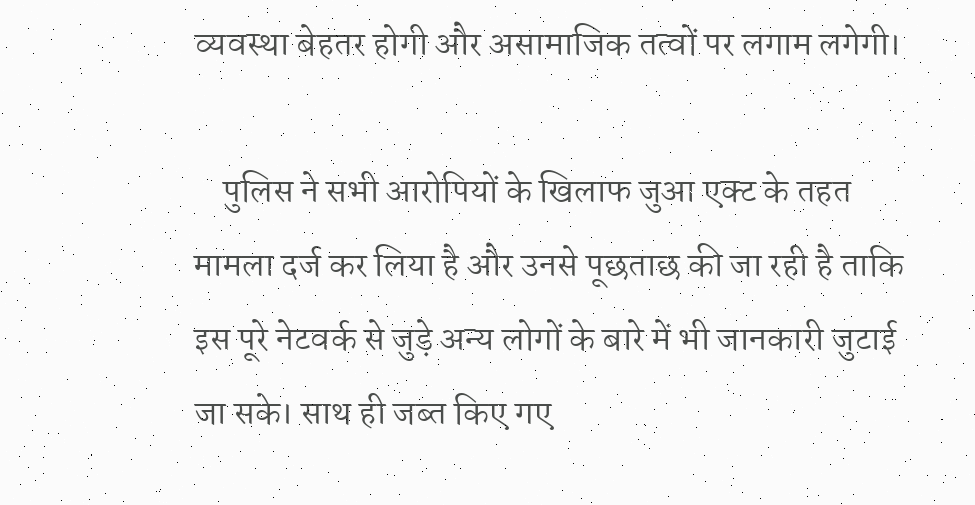व्यवस्था बेहतर होगी और असामाजिक तत्वों पर लगाम लगेगी।

    पुलिस ने सभी आरोपियों के खिलाफ जुआ एक्ट के तहत मामला दर्ज कर लिया है और उनसे पूछताछ की जा रही है ताकि इस पूरे नेटवर्क से जुड़े अन्य लोगों के बारे में भी जानकारी जुटाई जा सके। साथ ही जब्त किए गए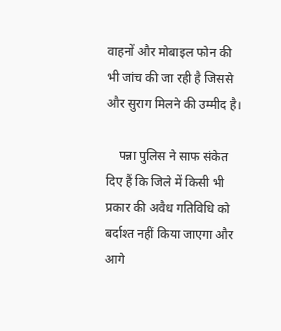वाहनों और मोबाइल फोन की भी जांच की जा रही है जिससे और सुराग मिलने की उम्मीद है।

    पन्ना पुलिस ने साफ संकेत दिए हैं कि जिले में किसी भी प्रकार की अवैध गतिविधि को बर्दाश्त नहीं किया जाएगा और आगे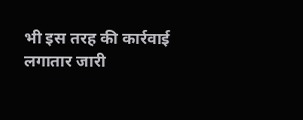भी इस तरह की कार्रवाई लगातार जारी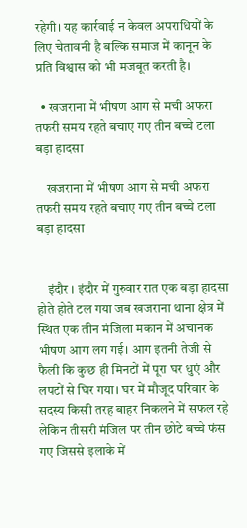रहेगी। यह कार्रवाई न केवल अपराधियों के लिए चेतावनी है बल्कि समाज में कानून के प्रति विश्वास को भी मजबूत करती है।

  • खजराना में भीषण आग से मची अफरा तफरी समय रहते बचाए गए तीन बच्चे टला बड़ा हादसा

    खजराना में भीषण आग से मची अफरा तफरी समय रहते बचाए गए तीन बच्चे टला बड़ा हादसा


    इंदौर । इंदौर में गुरुवार रात एक बड़ा हादसा होते होते टल गया जब खजराना थाना क्षेत्र में स्थित एक तीन मंजिला मकान में अचानक भीषण आग लग गई। आग इतनी तेजी से फैली कि कुछ ही मिनटों में पूरा घर धुएं और लपटों से घिर गया। घर में मौजूद परिवार के सदस्य किसी तरह बाहर निकलने में सफल रहे लेकिन तीसरी मंजिल पर तीन छोटे बच्चे फंस गए जिससे इलाके में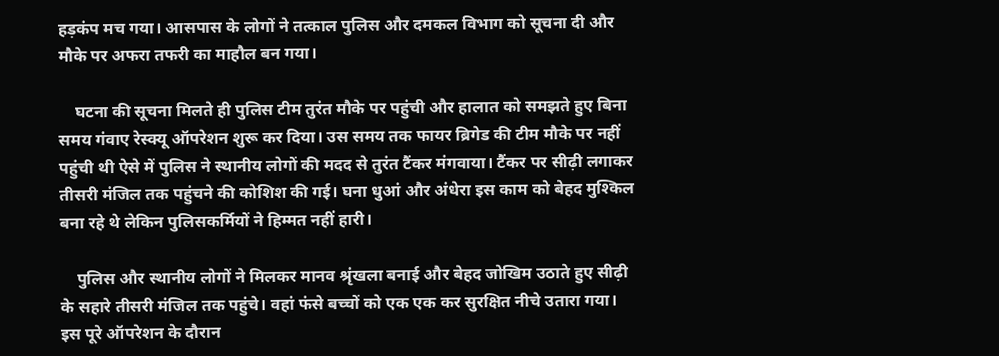हड़कंप मच गया। आसपास के लोगों ने तत्काल पुलिस और दमकल विभाग को सूचना दी और मौके पर अफरा तफरी का माहौल बन गया।

    घटना की सूचना मिलते ही पुलिस टीम तुरंत मौके पर पहुंची और हालात को समझते हुए बिना समय गंवाए रेस्क्यू ऑपरेशन शुरू कर दिया। उस समय तक फायर ब्रिगेड की टीम मौके पर नहीं पहुंची थी ऐसे में पुलिस ने स्थानीय लोगों की मदद से तुरंत टैंकर मंगवाया। टैंकर पर सीढ़ी लगाकर तीसरी मंजिल तक पहुंचने की कोशिश की गई। घना धुआं और अंधेरा इस काम को बेहद मुश्किल बना रहे थे लेकिन पुलिसकर्मियों ने हिम्मत नहीं हारी।

    पुलिस और स्थानीय लोगों ने मिलकर मानव श्रृंखला बनाई और बेहद जोखिम उठाते हुए सीढ़ी के सहारे तीसरी मंजिल तक पहुंचे। वहां फंसे बच्चों को एक एक कर सुरक्षित नीचे उतारा गया। इस पूरे ऑपरेशन के दौरान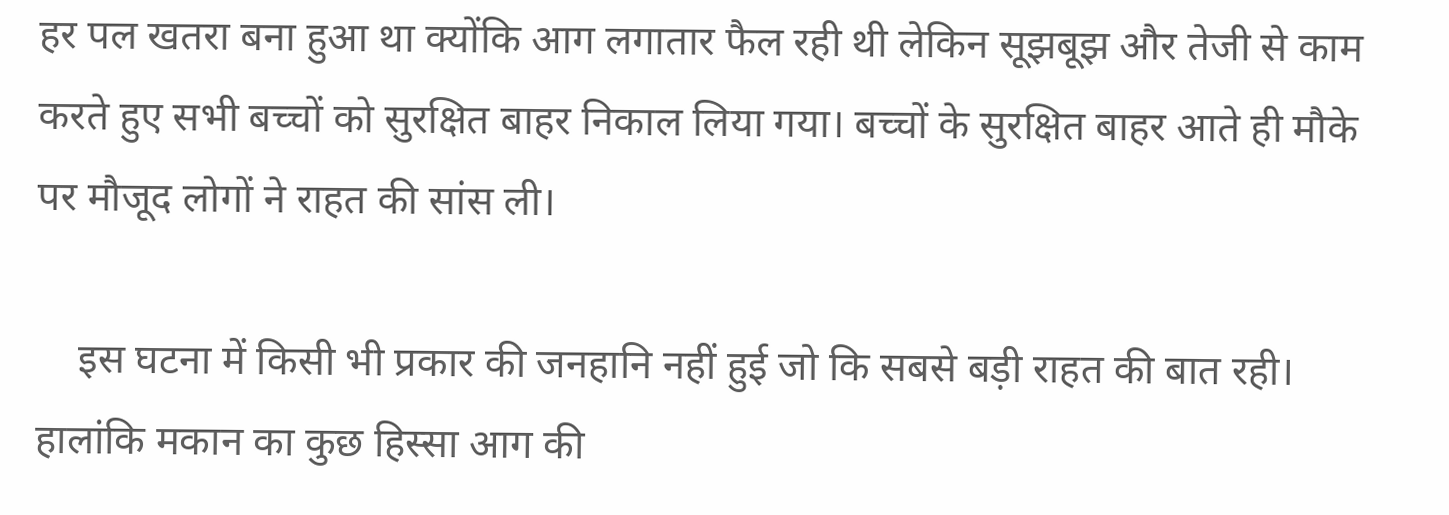हर पल खतरा बना हुआ था क्योंकि आग लगातार फैल रही थी लेकिन सूझबूझ और तेजी से काम करते हुए सभी बच्चों को सुरक्षित बाहर निकाल लिया गया। बच्चों के सुरक्षित बाहर आते ही मौके पर मौजूद लोगों ने राहत की सांस ली।

    इस घटना में किसी भी प्रकार की जनहानि नहीं हुई जो कि सबसे बड़ी राहत की बात रही। हालांकि मकान का कुछ हिस्सा आग की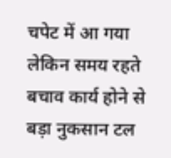चपेट में आ गया लेकिन समय रहते बचाव कार्य होने से बड़ा नुकसान टल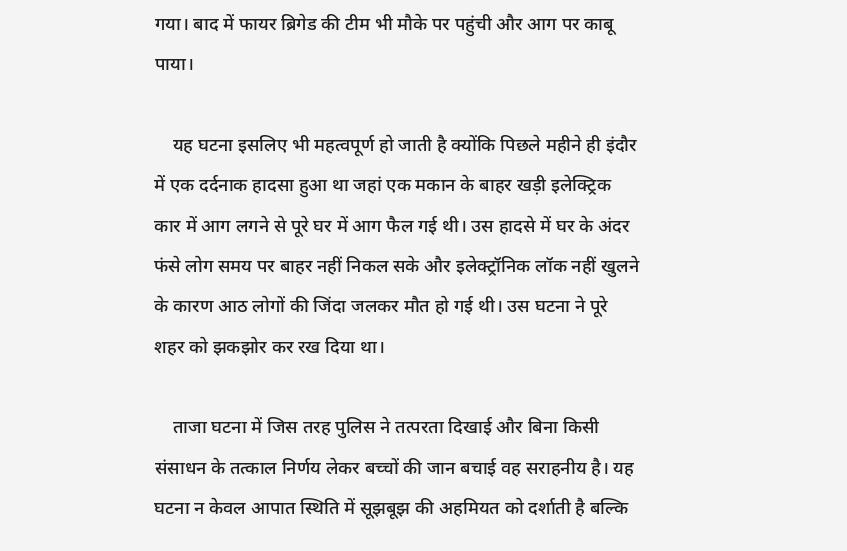गया। बाद में फायर ब्रिगेड की टीम भी मौके पर पहुंची और आग पर काबू पाया।

    यह घटना इसलिए भी महत्वपूर्ण हो जाती है क्योंकि पिछले महीने ही इंदौर में एक दर्दनाक हादसा हुआ था जहां एक मकान के बाहर खड़ी इलेक्ट्रिक कार में आग लगने से पूरे घर में आग फैल गई थी। उस हादसे में घर के अंदर फंसे लोग समय पर बाहर नहीं निकल सके और इलेक्ट्रॉनिक लॉक नहीं खुलने के कारण आठ लोगों की जिंदा जलकर मौत हो गई थी। उस घटना ने पूरे शहर को झकझोर कर रख दिया था।

    ताजा घटना में जिस तरह पुलिस ने तत्परता दिखाई और बिना किसी संसाधन के तत्काल निर्णय लेकर बच्चों की जान बचाई वह सराहनीय है। यह घटना न केवल आपात स्थिति में सूझबूझ की अहमियत को दर्शाती है बल्कि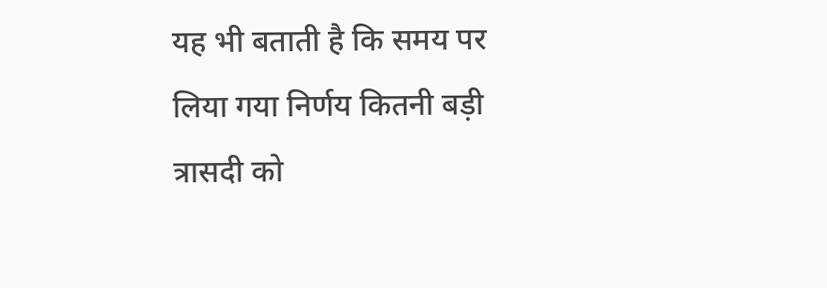यह भी बताती है कि समय पर लिया गया निर्णय कितनी बड़ी त्रासदी को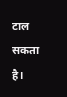टाल सकता है।